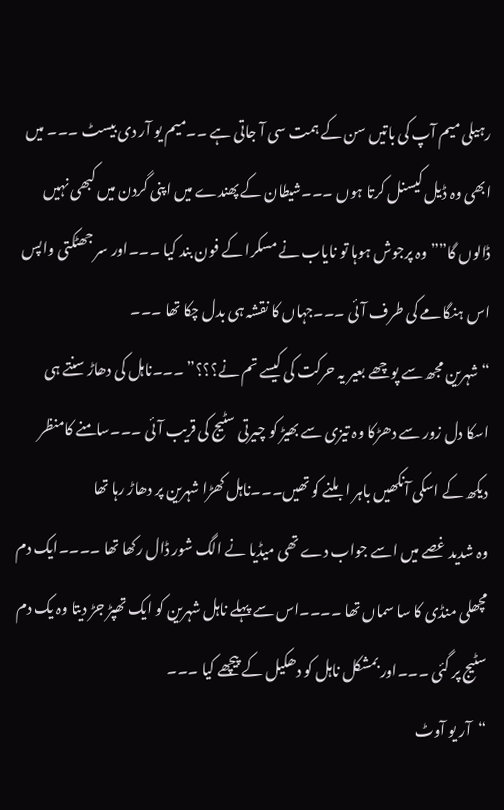رہیلی میم آپ کی باتیں سن کے ہمت سی آ جاتی ہے ۔۔میم یو آر دی بیسٹ ۔۔۔ میں ابھی وہ ڈیل کیسنل کرتا ہوں ۔۔۔شیطان کے پھندے میں اپنی گردن میں کبھی نہیں ڈالوں گا””وہ پرجوش ہوہا تو نایاب نے مسکرا کے فون بند کیا ۔۔۔اور سر جھٹکتی واپس اس ہنگامے کی طرف آئی ۔۔۔جہاں کا نقشہ ہی بدل چکا تھا ۔۔۔
“شہرین مجھ سے پوچھے بعیر یہ حرکت کی کیسے تم نے؟؟؟” ۔۔۔ناہل کی دھاڑ سنتے ہی اسکا دل زور سے دھڑکا وہ تیزی سے بھیڑ کو چیرتی سٹیج کی قریب آئی ۔۔۔سامنے کامنظر دیکھ کے اسکی آنکھیں باہر ابلنے کو تھیں۔۔۔ناہل کھڑا شہرین پر دھاڑ رہا تھا
وہ شدید غصے میں اسے جواب دے تھی میڈیا نے الگ شور ڈال رکھا تھا ۔۔۔۔ایک دم مچھلی منڈی کا سا سماں تھا ۔۔۔۔اس سے پہلے ناہل شہرین کو ایک تھپڑ جڑ دیتا وہ یک دم سٹیج پر گئی ۔۔۔اور بمشکل ناہل کو دھکیل کے پیچھے کیا ۔۔۔
“آر یو آوٹ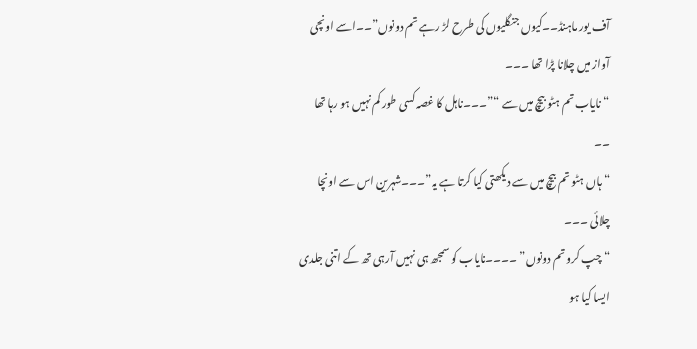آف یور ماہنڈ۔۔کیوں جنگلیوں کی طرح لڑ رہے تم دونوں”۔۔اسے اونچی آواز میں چلانا پڑا تھا ۔۔۔
“نایاب تم ہٹو بیچ میں سے “”۔۔۔ناہل کا غصہ کسی طور کم نہیں ہو رہا تھا ۔۔
“ہاں ہٹو تم بیچ میں سے دیکھتی کیا کرتا ہے یہ”۔۔۔شہرین اس سے اونچا چلائی ۔۔۔
“چپ کرو تم دونوں” ۔۔۔۔نایاب کو سمجھ ہی نہیں آرہی تھ کے اتنی جلدی ایسا کیا ہو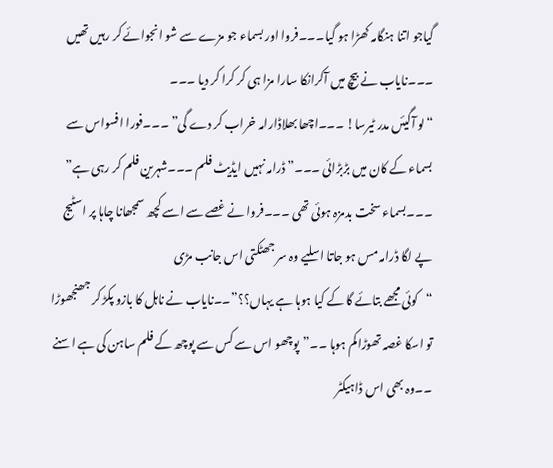گیاجو اتنا ہنگامہ کھڑا ہو گیا۔۔۔فروا اور بسماء جو مزے سے شو انجوائے کر رہیں تھیں ۔۔۔نایاب نے بیچ میں آکرانکا سارا مزا ہی کر کرا کر دیا ۔۔۔
“لو آگیئں مدر ٹیرسا! ۔۔۔اچھا بھلاڈارامہ خراب کر دے گی” ۔۔۔فورا افسواس سے بسماء کے کان میں بڑبڑائی ۔۔۔”ڈرامہ نہیں ایڈیٹ فلم ۔۔۔شہرین فلم کر رہی ہے” ۔۔۔بسماء سخت بدمزہ ہوئی تھی ۔۔۔فروا نے غصے سے اسے کچھ سمجھانا چاہا پر اسٹیج پے لگا ڈرامہ مس ہو جاتا اسلیے وہ سر جھٹکتی اس جانب مڑی
“کوئی مجھے بتائے گا کے کیا ہوہا ہے یہاں؟؟”۔۔نایاب نے ناہل کا بازو پکڑ کر جھنجھوڑا تو اسکا غصہ تھوڑاکم ہوہا ۔۔”پوچھو اس سے کس سے پوچھ کے فلم ساہن کی ہے اسنے ۔۔وہ بھی اس ڈاہیکٹر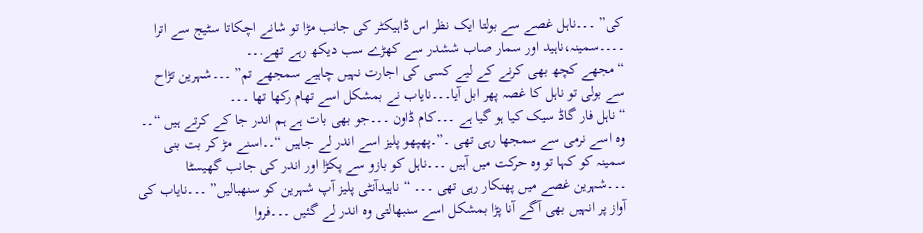کی” ۔۔۔ناہل غصے سے بولتا ایک نظر اس ڈاہیکٹر کی جانب مڑا تو شانے اچکاتا سٹیج سے اترا ۔۔۔۔سمینہ،ناہید اور سمار صاب ششدر سے کھڑے سب دیکھ رہے تھے.۔۔
“مجھے کچھ بھی کرنے کے لیے کسی کی اجارت نہیں چاہیے سمجھے تم” ۔۔۔شہرین تڑاح سے بولی تو ناہل کا غصہ پھر ابل آیا۔۔۔نایاب نے بمشکل اسے تھام رکھا تھا ۔۔۔
“ناہل فار گاڈ سیک کیا ہو گیا ہے ۔۔۔کام ڈاون ۔۔۔جو بھی بات ہے ہم اندر جا کے کرتے ہیں “۔۔ وہ اسے نرمی سے سمجھا رہی تھی ۔”۔پھپھو پلیز اسے اندر لے جاہیں “۔۔اسنے مڑ کر بت بنی سمینہ کو کہا تو وہ حرکت میں آہیں ۔۔۔ناہل کو بازو سے پکڑا اور اندر کی جانب گھیسٹا ۔۔۔شہرین غصے میں پھنکار رہی تھی ۔۔۔ “ناہیدآنٹی پلیز آپ شہرین کو سنھبالیں” ۔۔۔نایاب کی آواز پر انہیں بھی آگے آنا پڑا بمشکل اسے سنبھالتی وہ اندر لے گئیں ۔۔۔فروا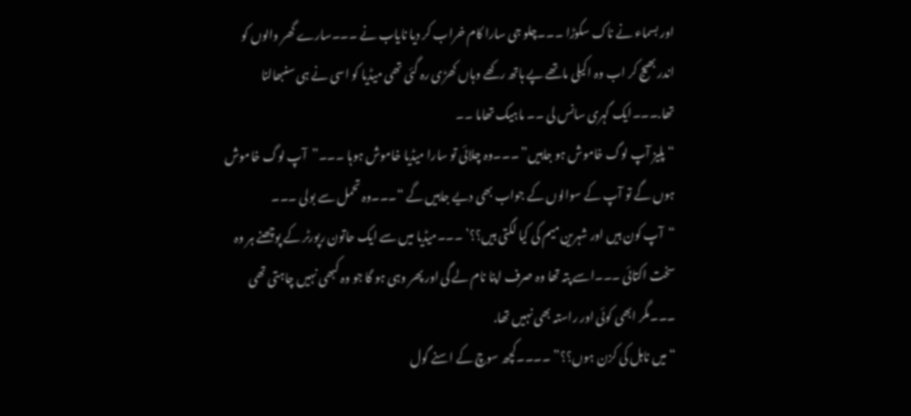اور بسماء نے ناک سکوڑا ۔۔۔چلو جی سارا کام خراب کر دیا نایاب نے ۔۔۔سارے گھر والوں کو اندر بھیج کر اب وہ اکیلی ماتھے پے ہاتھ رکھے وہاں کھڑی رہ گئی تھی میڈیا کو اسی نے ہی سنبھالنا تھا.۔۔۔ایک گہری سانس لی ۔۔ ماہیک تھاما ۔۔
“پلیز آپ لوگ خاموش ہو جاہیں” ۔۔۔وہ چلائی تو سارا میڈیا خاموش ہوہا ۔۔۔”آپ لوگ خاموش ہوں گے تو آپ کے سوالوں کے جواب بھی دیے جاہیں گے “۔۔۔وہ تحمل سے بولی ۔۔۔
“آپ کون ہیں اور شہرین میم کی کیا لگتی ہیں؟؟’ ۔۔۔میڈیا میں سے ایک حاتون رپورٹر کے پوچھنے ہر وہ سخت اکتائی ۔۔۔اسے پتہ تھا وہ صرف اپنا نام لے گی اور پھر وہی ہو گا جو وہ کبھی نہیں چاہتی تھی ۔۔۔مگر ابھی کوئی اور راستہ بھی نہیں تھا.
“میں ناہل کی کزن ہوں؟؟” ۔۔۔۔کچھ سوچ کے اسنے گول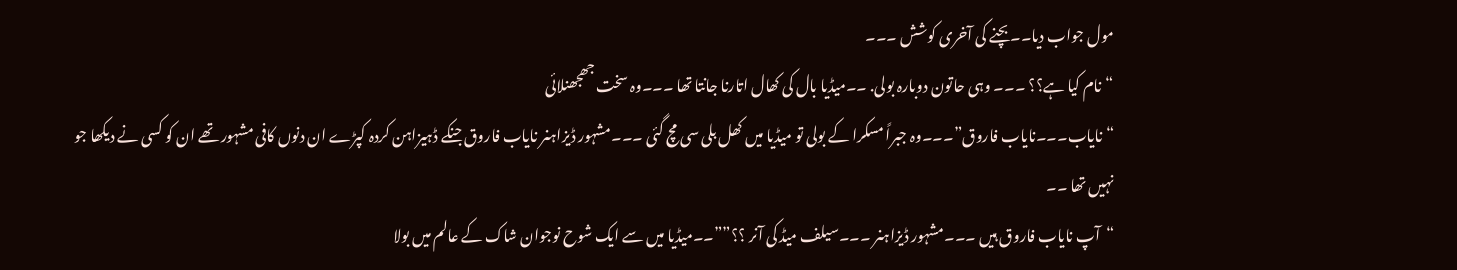مول جواب دیا۔۔بچنے کی آخری کوشش ۔۔۔
“نام کیا ہے؟؟ ۔۔۔ وہی حاتون دوبارہ بولی. ۔۔میڈیا بال کی کھال اتارنا جانتا تھا ۔۔۔وہ سخت جھجھنلائی
“نایاب۔۔۔نایاب فاروق”۔۔۔وہ جبراً مسکرا کے بولی تو میڈیا میں کھل بلی سی مچ گئی ۔۔۔مشہور ڈیزاہنر نایاب فاروق جنکے ڈہیزاہن کردہ کپڑے ان دنوں کافی مشہور تھے ان کو کسی نے دیکھا جو نہیں تھا ۔۔
“آپ نایاب فاروق ہیں ۔۔۔مشہور ڈیزاہنر ۔۔۔سیلف میڈ کی آنر ؟؟””۔۔میڈیا میں سے ایک شوح نوجوان شاک کے عالم میں بولا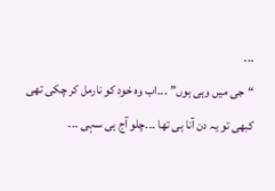۔۔۔
“جی میں وہی ہوں” ۔۔۔اب وہ خود کو نارمل کر چکی تھی کبھی تو یہ دن آنا ہی تھا ۔۔۔چلو آج ہی سہی ۔۔۔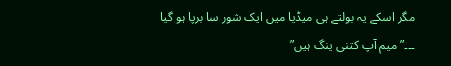مگر اسکے یہ بولتے ہی میڈیا میں ایک شور سا برپا ہو گیا ۔۔۔”میم آپ کتنی ینگ ہیں”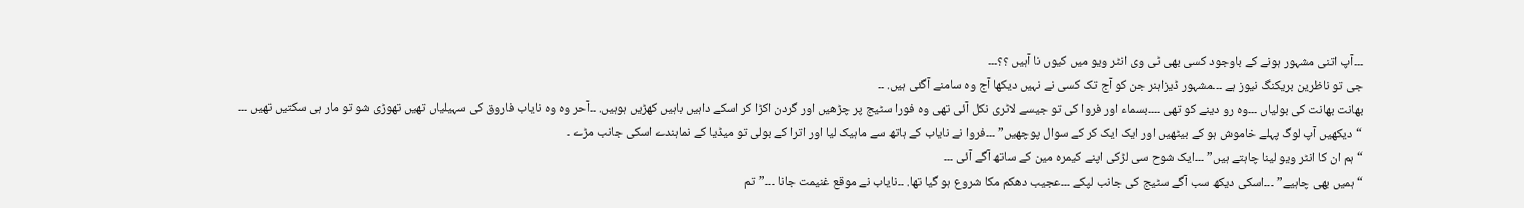۔۔۔آپ اتنی مشہور ہونے کے باوجود کسی بھی ٹی وی انٹر ویو میں کیوں نا آہیں ؟؟۔۔۔
جی تو ناظرین بریکنگ نیوز ہے ۔۔۔مشہور ڈیزاہنر جن کو آج تک کسی نے نہیں دیکھا آج وہ سامنے آگئی ہیں. ۔۔
بھانت بھانت کی بولیاں ۔۔۔وہ رو دینے کو تھی ۔۔۔۔بسماء اور فروا کی تو جیسے لاٹری نکل آئی تھی وہ فورا سٹیج پر چڑھیں اور گردن اکڑا کر اسکے داہیں باہیں کھڑیں ہوہیں. ۔۔آحر وہ وہ نایاب فاروق کی سہیلیاں تھیں تھوڑی شو تو مار ہی سکتیں تھیں ۔۔۔
“دیکھیں آپ لوگ پہلے خاموش ہو کے بیٹھیں اور ایک ایک کر کے سوال پوچھیں” ۔۔۔فروا نے نایاب کے ہاتھ سے ماہیک لیا اور اترا کے بولی تو میڈیا کے نماہندے اسکی جانب مڑے ۔
“ہم ان کا انٹر ویو لینا چاہتے ہیں” ۔۔۔ایک شوح سی لڑکی اپنے کیمرہ مین کے ساتھ آگے آئی ۔۔۔
“ہمیں بھی چاہیے” ۔۔۔اسکی دیکھ سب آگے سٹیج کی جانب لپکے ۔۔۔عجیب دھکم مکا شروع ہو گیا تھا. ۔۔نایاب نے موقع غنیمت جانا ۔۔۔”تم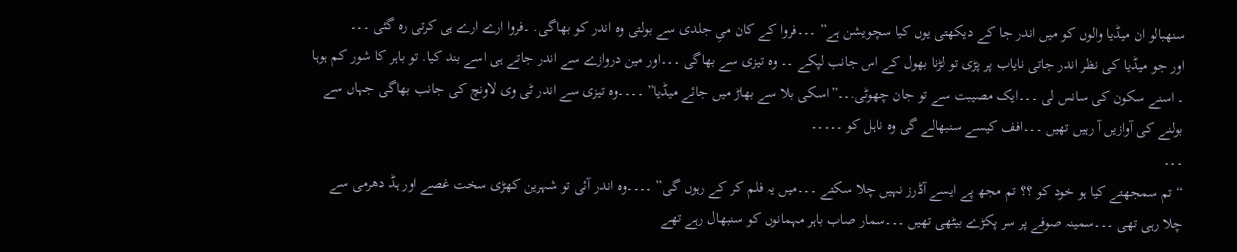سنھبالو ان میڈیا والوں کو میں اندر جا کے دیکھتی یوں کیا سچویشن ہے” ۔۔۔فروا کے کان میِ جلدی سے بولتی وہ اندر کو بھاگی. ۔فروا ارے ارے ہی کرتی رہ گئی ۔۔۔
اور جو میڈیا کی نظر اندر جاتی نایاب پر پڑی تو لڑنا بھول کے اس جانب لپکے ۔۔ وہ تیزی سے بھاگی ۔۔۔اور مین دروازے سے اندر جاتے ہی اسے بند کیا. تو باہر کا شور کم ہوہا ۔ اسنے سکون کی سانس لی ۔۔۔ایک مصیبت سے تو جان چھوٹی.۔۔”اسکی بلا سے بھاڑ میں جائے میڈیا” ۔۔۔۔وہ تیزی سے اندر ٹی وی لاونچ کی جانب بھاگی جہاں سے بولنے کی آوازیں آ رہیں تھیں ۔۔۔افف کیسے سنبھالے گی وہ ناہل کو ۔۔۔۔۔
۔۔۔
“تم سمجھتے کیا ہو خود کو ؟؟ تم مجھ پے ایسے آڈرز نہیں چلا سکتے ۔۔۔میں یہ فلم کر کے رہوں گی” ۔۔۔۔وہ اندر آئی تو شہرین کھڑی سخت غصے اور ہڈ دھرمی سے چلا رہی تھی ۔۔۔سمینہ صوفے پر سر پکڑے بیٹھی تھیں ۔۔۔سمار صاب باہر مہمانوں کو سنبھال رہے تھے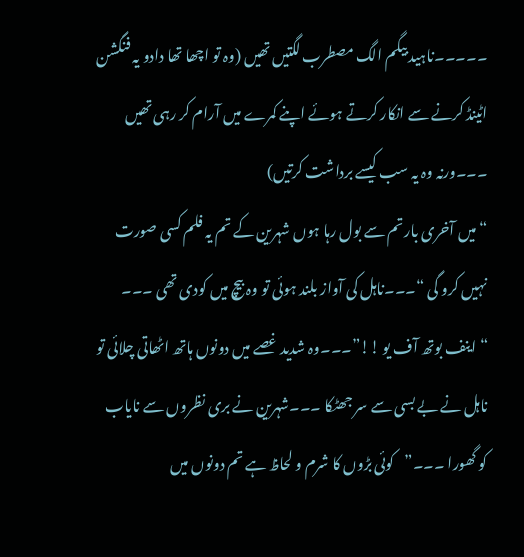۔۔۔۔۔ناہید بیگم الگ مصطرب لگتیں تھیں (وہ تو اچھا تھا دادو یہ فنگشن اٹینڈ کرنے سے انکار کرتے ہوئے اپنے کمرے میں آرام کر رہی تھیں ۔۔۔ورنہ وہ یہ سب کیسے برداشت کرتیں)
“میں آخری بارتم سے بول رہا ہوں شہرین کے تم یہ فلم کسی صورت نہیں کرو گی “۔۔۔ناہل کی آواز بلند ہوئی تو وہ بیچ میں کودی تھی ۔۔۔
“اینف بوتھ آف یو !!”۔۔۔وہ شدید غصے میں دونوں ہاتھ اٹھاتی چلائی تو ناہل نے بے بسی سے سر جھٹکا ۔۔۔شہرین نے بری نظروں سے نایاب کو گھورا ۔۔۔”کوئی بڑوں کا شرم و لحاظ ہے تم دونوں میں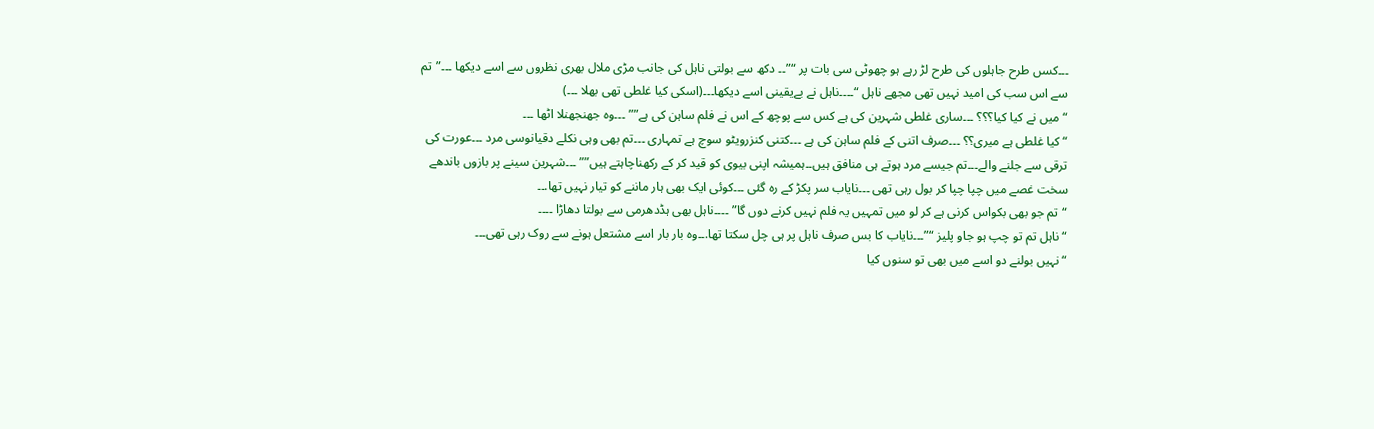۔۔۔کسں طرح جاہلوں کی طرح لڑ رہے ہو چھوٹی سی بات پر “”۔۔ دکھ سے بولتی ناہل کی جانب مڑی ملال بھری نظروں سے اسے دیکھا ۔۔۔”تم سے اس سب کی امید نہیں تھی مجھے ناہل “۔۔۔۔ناہل نے بےیقینی اسے دیکھا۔۔۔(اسکی کیا غلطی تھی بھلا ۔۔۔)
“میں نے کیا کیا؟؟؟ ۔۔۔ساری غلطی شہرین کی ہے کس سے پوچھ کے اس نے فلم ساہن کی ہے”” ۔۔۔وہ جھنجھنلا اٹھا ۔۔۔
“کیا غلطی ہے میری؟؟ ۔۔۔صرف اتنی کے فلم ساہن کی ہے ۔۔۔کتنی کنزرویٹو سوچ ہے تمہاری ۔۔۔تم بھی وہی نکلے دقیانوسی مرد ۔۔۔عورت کی ترقی سے جلنے والے۔۔۔تم جیسے مرد ہوتے ہی منافق ہیں۔۔ہمیشہ اپنی بیوی کو قید کر کے رکھناچاہتے ہیں”” ۔۔۔شہرین سینے پر بازوں باندھے سخت غصے میں چپا چپا کر بول رہی تھی ۔۔۔نایاب سر پکڑ کے رہ گئی ۔۔۔کوئی ایک بھی ہار ماننے کو تیار نہیں تھا.۔۔
“تم جو بھی بکواس کرنی ہے کر لو میں تمہیں یہ فلم نہیں کرنے دوں گا” ۔۔۔۔ناہل بھی ہڈدھرمی سے بولتا دھاڑا ۔۔۔۔
“ناہل تم تو چپ ہو جاو پلیز “”۔۔۔نایاب کا بس صرف ناہل پر ہی چل سکتا تھا.۔۔وہ بار بار اسے مشتعل ہونے سے روک رہی تھی۔۔۔
“نہیں بولنے دو اسے میں بھی تو سنوں کیا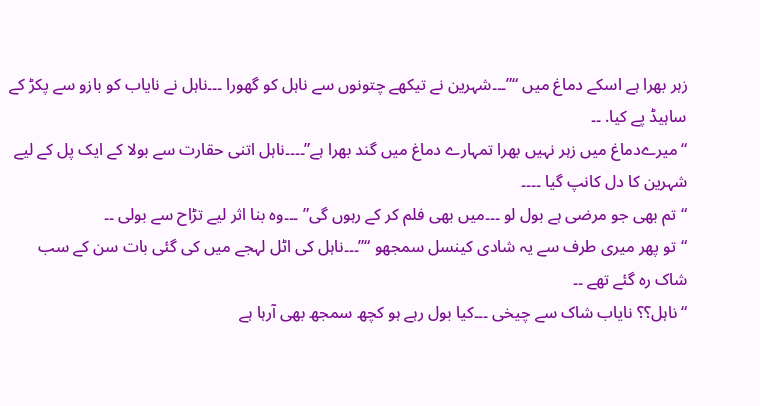زہر بھرا ہے اسکے دماغ میں “”۔۔۔شہرین نے تیکھے چتونوں سے ناہل کو گھورا ۔۔۔ناہل نے نایاب کو بازو سے پکڑ کے ساہیڈ پے کیا. ۔۔
“میرےدماغ میں زہر نہیں بھرا تمہارے دماغ میں گند بھرا ہے”۔۔۔۔ناہل اتنی حقارت سے بولا کے ایک پل کے لیے شہرین کا دل کانپ گیا ۔۔۔۔
“تم بھی جو مرضی ہے بول لو ۔۔۔میں بھی فلم کر کے رہوں گی” ۔۔۔وہ بنا اثر لیے تڑاح سے بولی ۔۔
“تو پھر میری طرف سے یہ شادی کینسل سمجھو “”۔۔۔ناہل کی اٹل لہجے میں کی گئی بات سن کے سب شاک رہ گئے تھے ۔۔
“ناہل؟؟ نایاب شاک سے چیخی ۔۔۔کیا بول رہے ہو کچھ سمجھ بھی آرہا ہے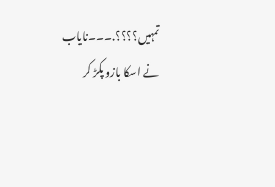تمہیں؟؟؟؟.۔۔۔نایاب نے اسکا بازو پکڑ کر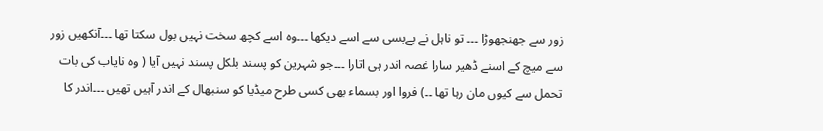زور سے جھنجھوڑا ۔۔۔ تو ناہل نے بےبسی سے اسے دیکھا ۔۔۔وہ اسے کچھ سخت نہیں بول سکتا تھا ۔۔۔آنکھیں زور سے میچ کے اسنے ڈھیر سارا غصہ اندر ہی اتارا ۔۔۔جو شہرین کو پسند بلکل پسند نہیں آیا ( وہ نایاب کی بات تحمل سے کیوں مان رہا تھا ۔۔) فروا اور بسماء بھی کسی طرح میڈیا کو سنبھال کے اندر آہیں تھیں ۔۔۔اندر کا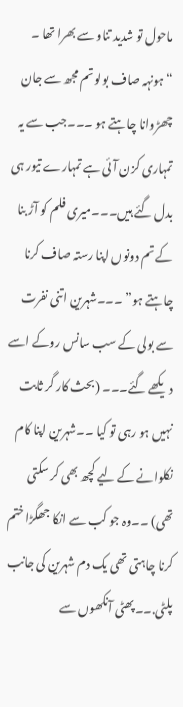ماحول تو شدید تناو سے بھرا تھا ۔
“ہونہہ صاف بولو تم مجھ سے جان چھڑوانا چاہتے ہو ۔۔۔جب سے یہ تمہاری کزن آئی ہے تمہارے تیور ہی بدل گئے ہیں۔۔۔میری فلم کو آڑ بنا کے تم دونوں اپنا رستہ صاف کرنا چاہتے ہو” ۔۔۔شہرین اتنی نفرت سے بولی کے سب سانس روکے اسے دیکھے گئے۔۔۔ (بحث کار گر ثابت نہیں ہو رہی تو کیا ۔۔شہرین اپنا کام نکلوانے کے لیے کچھ بھی کر سکتی تھی) ۔۔وہ جو کب سے انکا جھگڑا ختم کرنا چاہتی تھی یک دم شہرین کی جانب پلٹی.۔۔پھٹی آنکھوں سے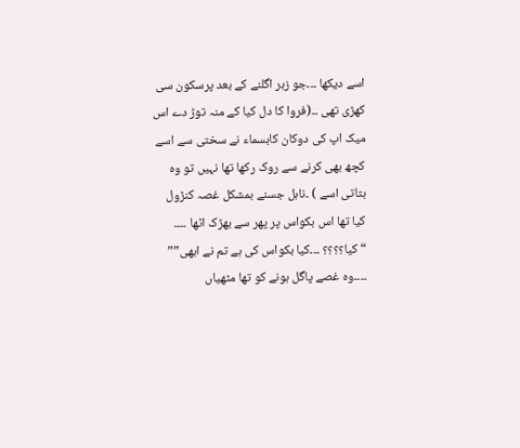اسے دیکھا ۔۔۔جو زہر اگلنے کے بعد پرسکون سی کھڑی تھی ۔۔(فروا کا دل کیا کے منہ توڑ دے اس میک اپ کی دوکان کابسماء نے سختی سے اسے کچھ بھی کرنے سے روک رکھا تھا نہیں تو وہ بتاتی اسے ) ۔ناہل جسنے بمشکل غصہ کنڑول کیا تھا اس بکواس پر پھر سے بھڑک اٹھا ۔۔۔۔
“کیا؟؟؟؟ ۔۔۔کیا بکواس کی ہے تم نے ابھی”” ۔۔۔۔وہ غصے پاگل ہونے کو تھا مٹھیاں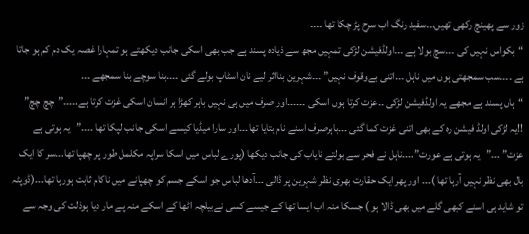زور سے پھینچ رکھی تھیں.۔۔سفید رنگ اب سرح پڑ چکا تھا ۔۔۔۔
“بکواس نہیں کی ۔۔۔سچ بولا ہے ۔۔۔اولڈفیشن لڑکی تمہیں مجھ سے ذیادہ پسند ہے جب بھی اسکی جانب دیکھتے ہو تمہارا غصہ یک دم کم ہو جاتا ہے ۔۔۔۔سب سمجھتی ہوں میں ناہل ۔۔۔اتنی بےوقوف نہیں” ۔۔۔شہرین بنااثر لیے نان اسٹاپ بولے گئی ۔۔۔۔بنا سوچے بنا سمجھے ۔۔۔
“ہاں پسند ہے مجھے یہ اولڈفیشن لڑکی ۔۔عزت کرتا ہوں اسکی ۔۔۔۔۔۔اور صرف میں ہی نہیں باہر کھڑا ہر انسان اسکی غزت کرتا ہے.۔۔۔۔”چچ چچ” !!یہ لڑکی اولڈ فیشن رہ کے بھی اتنی غزت کما گئی ۔۔۔باہرصرف اسنے نام بتایا تھا۔۔۔اور سارا میڈیا کیسے اسکی جانب لپکا تھا ۔۔۔۔”یہ ہوتی ہے عزت” ۔۔۔”یہ ہوتی ہے عورت”.۔۔۔ناہل نے فحر سے بولتے نایاب کی جانب دیکھا (پورے لباس میں اسکا سراپہ مکلمل طور پر چھپا تھا.۔۔سر کا ایک بال بھی نظر نہیں آرہا تھا )۔۔۔ اور پھر ایک حقارت بھری نظر شہرین پر ڈالی ۔۔۔آدھا لباس جو اسکے جسم کو چھپانے میں ناکام ثابت ہورہا تھا۔۔۔(ڈوپٹہ تو شاید ہی اسنے کبھی گلے میں بھی ڈالا ہو ) جسکا منہ اب ایسا تھا کے جیسے کسی نےبیلچہ اٹھا کے اسکے منہ پے مار دیا ہوذلت کی وجہ سے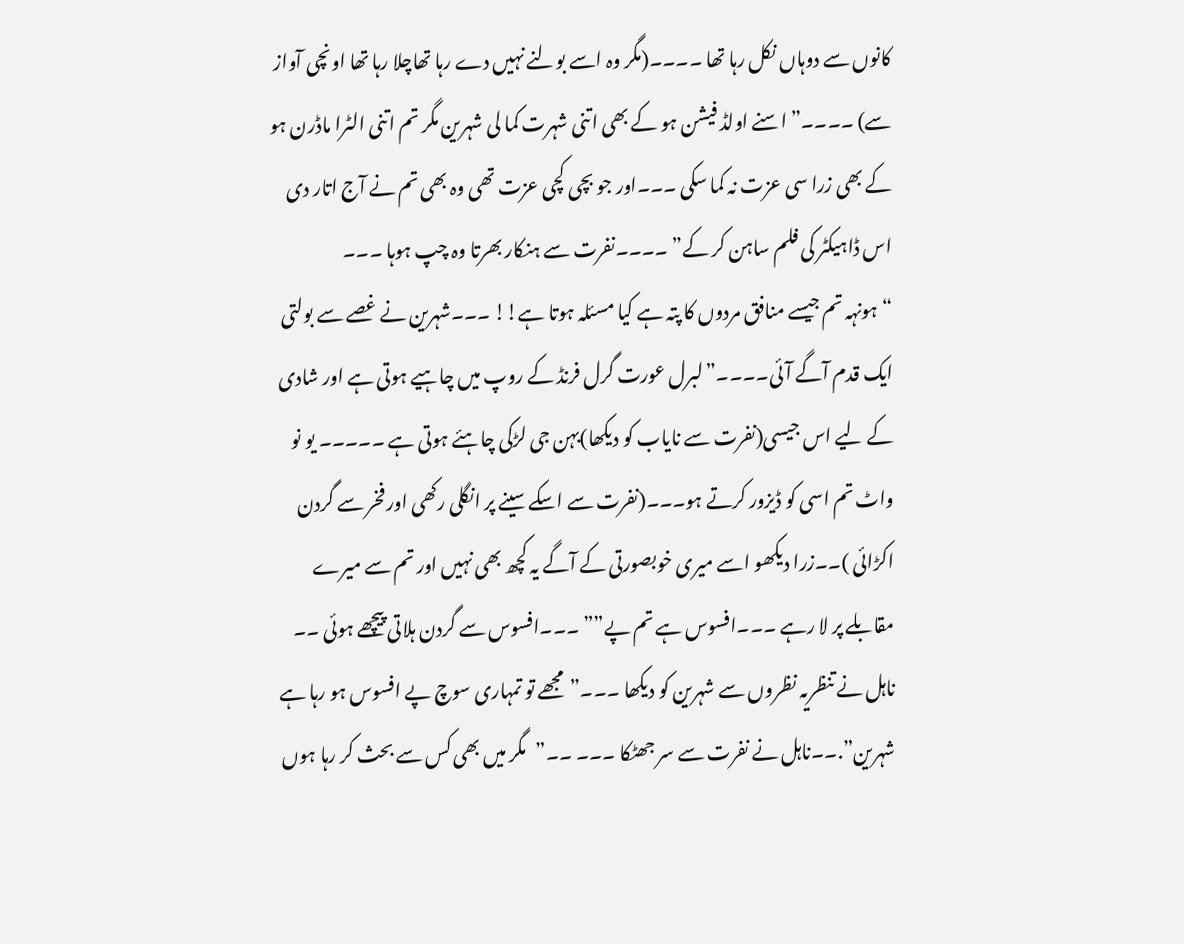کانوں سے دوہاں نکل رہا تھا ۔۔۔۔(مگر وہ اسے بولنے نہیں دے رہا تھاچلا رہا تھا اونچی آواز سے) ۔۔۔۔”اسنے اولڈ فیشن ہو کے بھی اتنی شہرت کما لی شہرین مگر تم اتنی الٹرا ماڈرن ہو کے بھی زرا سی عزت نہ کما سکی ۔۔۔اور جو بچی کچی عزت تھی وہ بھی تم نے آج اتار دی اس ڈاہیکٹر کی فلم ساہن کر کے” ۔۔۔۔نفرت سے ہنکار بھرتا وہ چپ ہوہا ۔۔۔
“ہونہہ تم جیسے منافق مردوں کا پتہ ہے کیا مسئلہ ہوتا ہے!! ۔۔۔شہرین نے غصے سے بولتی ایک قدم آگے آئی۔۔۔۔”لبرل عورت گرل فرنڈ کے روپ میں چاہیے ہوتی ہے اور شادی کے لیے اس جیسی(نفرت سے نایاب کو دیکھا)بہن جی لڑکی چاہئے ہوتی ہے ۔۔۔۔۔ یو نو واٹ تم اسی کو ڈیزور کرتے ہو۔۔۔(نفرت سے اسکے سینے پر انگلی رکھی اور فخر سے گردن اکڑائی )۔۔زرا دیکھو اسے میری خوبصورتی کے آگے یہ کچھ بھی نہیں اور تم سے میرے مقابلے پر لا رہے ۔۔۔افسوس ہے تم پے”” ۔۔۔افسوس سے گردن ہلاتی پیچھے ہوئی ۔۔
ناہل نے تنظریہ نظروں سے شہرین کو دیکھا ۔۔۔”مجھے تو تمہاری سوچ پے افسوس ہو رہا ہے شہرین”.۔۔ناہل نے نفرت سے سر جھٹکا ۔۔۔ ۔۔”مگر میں بھی کس سے بحث کر رہا ہوں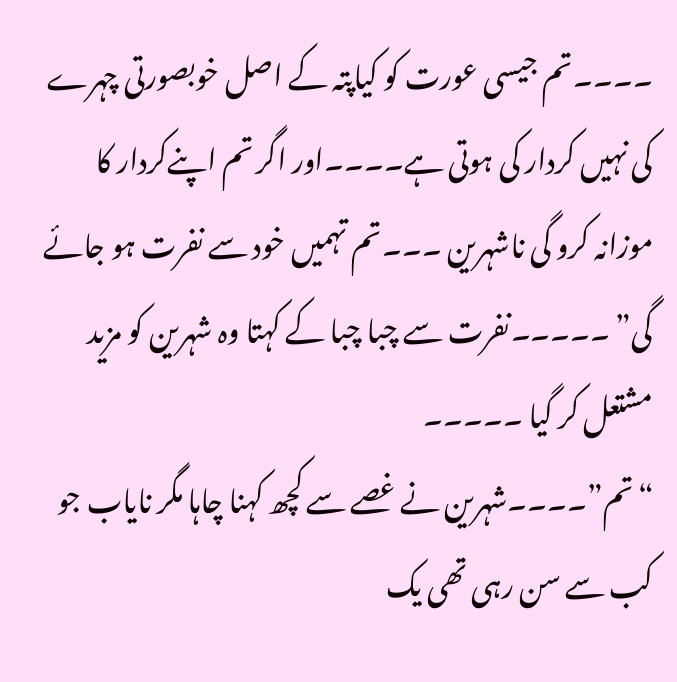۔۔۔۔تم جیسی عورت کو کیاپتہ کے اصل خوبصورتی چہرے کی نہیں کردار کی ہوتی ہے۔۔۔۔اور اگر تم اپنےکردار کا موزانہ کرو گی ناشہرین ۔۔۔تم تہمیں خود سے نفرت ہو جائے گی” ۔۔۔۔۔نفرت سے چبا چبا کے کہتا وہ شہرین کو مزید مشتعل کر گیا ۔۔۔۔۔
“تم”۔۔۔۔شہرین نے غصے سے کچھ کہنا چاہا مگر نایاب جو کب سے سن رہی تھی یک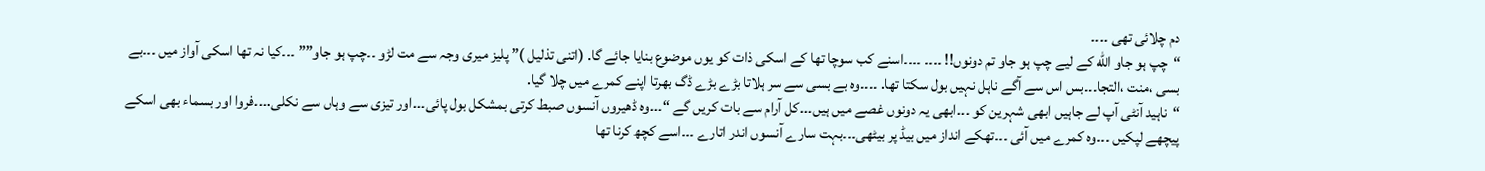دم چلائی تھی ۔۔۔۔
“چپ ہو جاو الله کے لیے چپ ہو جاو تم دونوں!! ۔۔۔۔ ۔۔۔۔اسنے کب سوچا تھا کے اسکی ذات کو یوں موضوع بنایا جائے گا. (اتنی تذلیل )” پلیز میری وجہ سے مت لڑو ۔۔چپ ہو جاو”” ۔۔۔کیا نہ تھا اسکی آواز میں ۔۔۔بے بسی ،منت ،التجا۔۔۔بس اس سے آگے ناہل نہیں بول سکتا تھا. ۔۔۔۔وہ بے بسی سے سر ہلاتا بڑے بڑے ڈگ بھرتا اپنے کمرے میں چلا گیا.
“ناہید آنٹی آپ لے جاہیں ابھی شہرین کو ۔۔۔ابھی یہ دونوں غصے میں ہیں۔۔۔کل آرام سے بات کریں گے “۔۔۔وہ ڈھیروں آنسوں صبط کرتی بمشکل بول پائی۔۔۔اور تیزی سے وہاں سے نکلی.۔۔۔فروا اور بسماء بھی اسکے پیچھے لپکیں ۔۔۔وہ کمرے میں آئی ۔۔۔تھکے انداز میں بیڈ پر بیٹھی۔۔۔بہت سارے آنسوں اندر اتارے ۔۔۔اسے کچھ کرنا تھا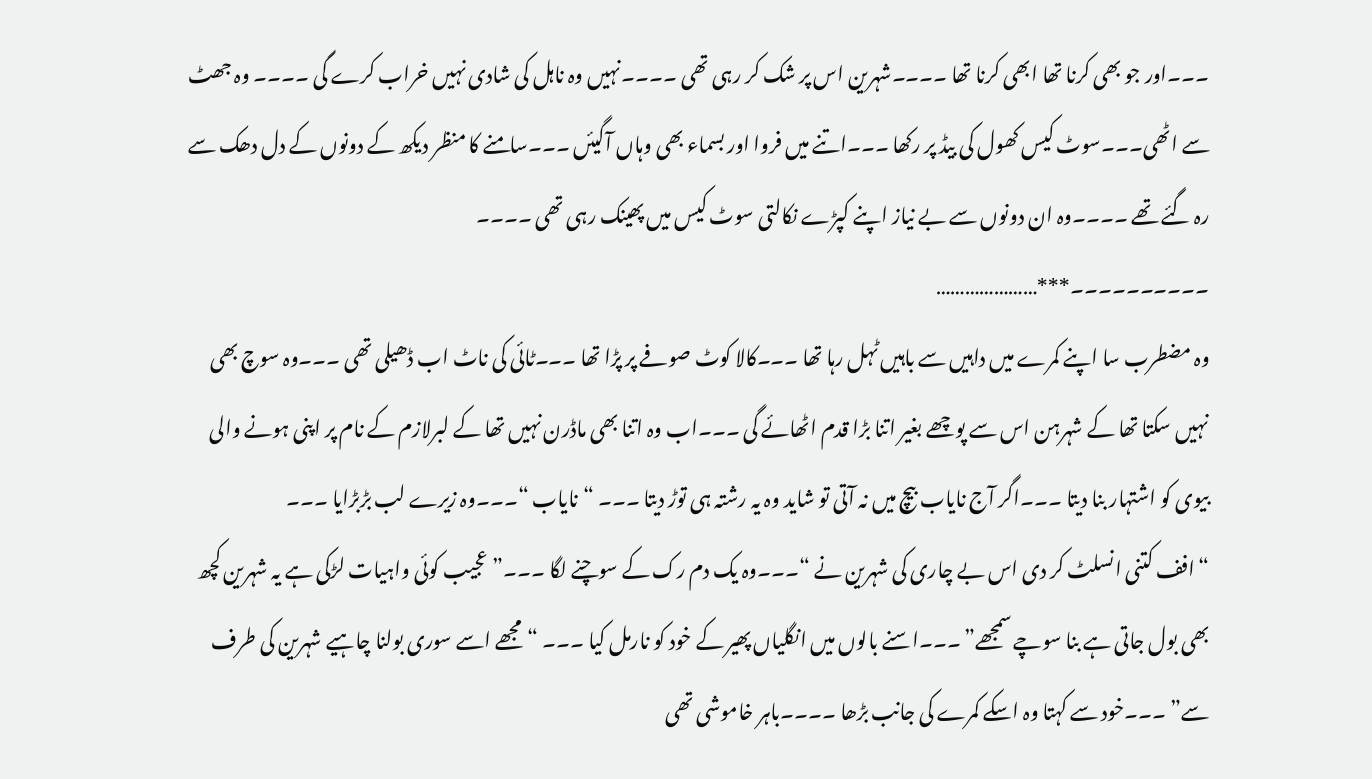۔۔۔اور جو بھی کرنا تھا ابھی کرنا تھا ۔۔۔۔شہرین اس پر شک کر رہی تھی ۔۔۔۔نہیں وہ ناہل کی شادی نہیں خراب کرے گی ۔۔۔۔ وہ جھٹ سے اٹھی۔۔۔سوٹ کیس کھول کی بیڈ پر رکھا ۔۔۔اتنے میں فروا اور بسماء بھی وہاں آگیئں ۔۔۔سامنے کا منظر دیکھ کے دونوں کے دل دھک سے رہ گئے تھے ۔۔۔۔وہ ان دونوں سے بے نیاز اپنے کپڑے نکالتی سوٹ کیس میں پھینک رہی تھی ۔۔۔۔
۔۔۔۔۔۔۔۔۔۔***…………………
وہ مضطرب سا اپنے کمرے میں داہیں سے باہیں ٹہل رہا تھا ۔۔۔کالا کوٹ صوفے پر پڑا تھا ۔۔۔ٹائی کی ناٹ اب ڈھیلی تھی ۔۔۔وہ سوچ بھی نہیں سکتا تھا کے شہرہن اس سے پوچھے بغیر اتنا بڑا قدم اٹھائے گی ۔۔۔اب وہ اتنا بھی ماڈرن نہیں تھا کے لبرلازم کے نام پر اپنی ہونے والی بیوی کو اشتہار بنا دیتا ۔۔۔اگر آج نایاب بیچ میں نہ آتی تو شاید وہ یہ رشتہ ہی توڑ دیتا ۔۔۔ “نایاب “۔۔۔وہ زیرے لب بڑبڑایا ۔۔۔
“افف کتنی انسلٹ کر دی اس بے چاری کی شہرین نے “۔۔۔وہ یک دم رک کے سوچنے لگا ۔۔۔”عجیب کوئی واہیات لڑکی ہے یہ شہرین کچھ بھی بول جاتی ہے بنا سوچے سمجھے” ۔۔۔اسنے بالوں میں انگلیاں پھیر کے خود کو نارمل کیا ۔۔۔ “مجھے اسے سوری بولنا چاہیے شہرین کی طرف سے” ۔۔۔خود سے کہتا وہ اسکے کمرے کی جانب بڑھا ۔۔۔۔باہر خاموشی تھی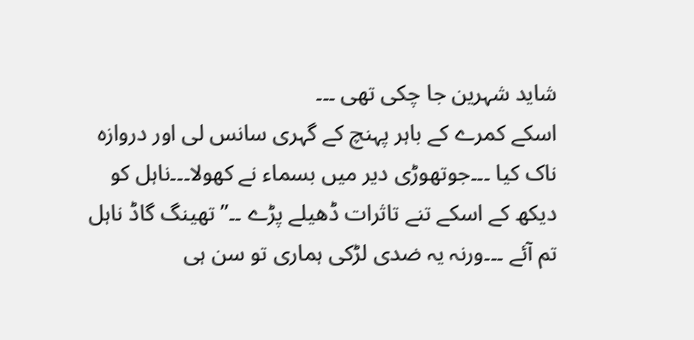شاید شہرین جا چکی تھی ۔۔۔
اسکے کمرے کے باہر پہنچ کے گہری سانس لی اور دروازہ ناک کیا ۔۔۔جوتھوڑی دیر میں بسماء نے کھولا۔۔۔ناہل کو دیکھ کے اسکے تنے تاثرات ڈھیلے پڑے ۔۔”تھینگ گاڈ ناہل تم آئے ۔۔۔ورنہ یہ ضدی لڑکی ہماری تو سن ہی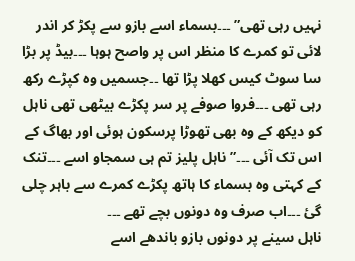نہیں رہی تھی” ۔۔۔بسماء اسے بازو سے پکڑ کر اندر لائی تو کمرے کا منظر اس پر واصح ہوہا ۔۔۔بیڈ پر بڑا سا سوٹ کیس کھلا پڑا تھا ۔۔جسمیں وہ کپڑے رکھ رہی تھی ۔۔۔فروا صوفے پر سر پکڑے بیٹھی تھی ناہل کو دیکھ کے وہ بھی تھوڑا پرسکون ہوئی اور بھاگ کے اس تک آئی ۔۔۔”ناہل پلیز تم ہی سمجاو اسے ۔۔۔تنک کے کہتی وہ بسماء کا ہاتھ پکڑے کمرے سے باہر چلی گئ ۔۔۔اب صرف وہ دونوں بچے تھے ۔۔۔
ناہل سینے پر دونوں بازو باندھے اسے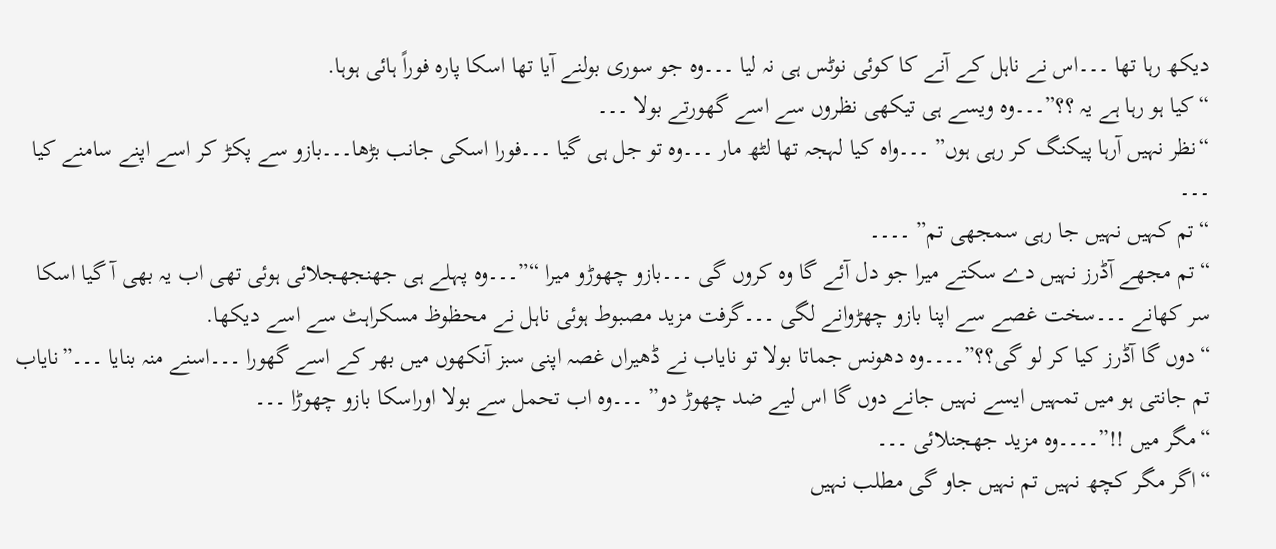دیکھ رہا تھا ۔۔۔اس نے ناہل کے آنے کا کوئی نوٹس ہی نہ لیا ۔۔۔وہ جو سوری بولنے آیا تھا اسکا پارہ فوراً ہائی ہوہا.
“کیا ہو رہا ہے یہ ؟؟”۔۔۔وہ ویسے ہی تیکھی نظروں سے اسے گھورتے بولا ۔۔۔
“نظر نہیں آرہا پیکنگ کر رہی ہوں” ۔۔۔واہ کیا لہجہ تھا لٹھ مار ۔۔۔وہ تو جل ہی گیا ۔۔۔فورا اسکی جانب بڑھا۔۔۔بازو سے پکڑ کر اسے اپنے سامنے کیا ۔۔۔
“تم کہیں نہیں جا رہی سمجھی تم” ۔۔۔۔
“تم مجھے آڈرز نہیں دے سکتے میرا جو دل آئے گا وہ کروں گی ۔۔۔بازو چھوڑو میرا “”۔۔۔وہ پہلے ہی جھنجھجلائی ہوئی تھی اب یہ بھی آ گیا اسکا سر کھانے ۔۔۔سخت غصے سے اپنا بازو چھڑوانے لگی ۔۔۔گرفت مزید مصبوط ہوئی ناہل نے محظوظ مسکراہٹ سے اسے دیکھا.
“دوں گا آڈرز کیا کر لو گی؟؟”۔۔۔۔وہ دھونس جماتا بولا تو نایاب نے ڈھیراں غصہ اپنی سبز آنکھوں میں بھر کے اسے گھورا ۔۔۔اسنے منہ بنایا ۔۔۔”نایاب تم جانتی ہو میں تمہیں ایسے نہیں جانے دوں گا اس لیے ضد چھوڑ دو” ۔۔۔وہ اب تحمل سے بولا اوراسکا بازو چھوڑا ۔۔۔
“مگر میں !!”۔۔۔۔وہ مزید جھجنلائی ۔۔۔
“اگر مگر کچھ نہیں تم نہیں جاو گی مطلب نہیں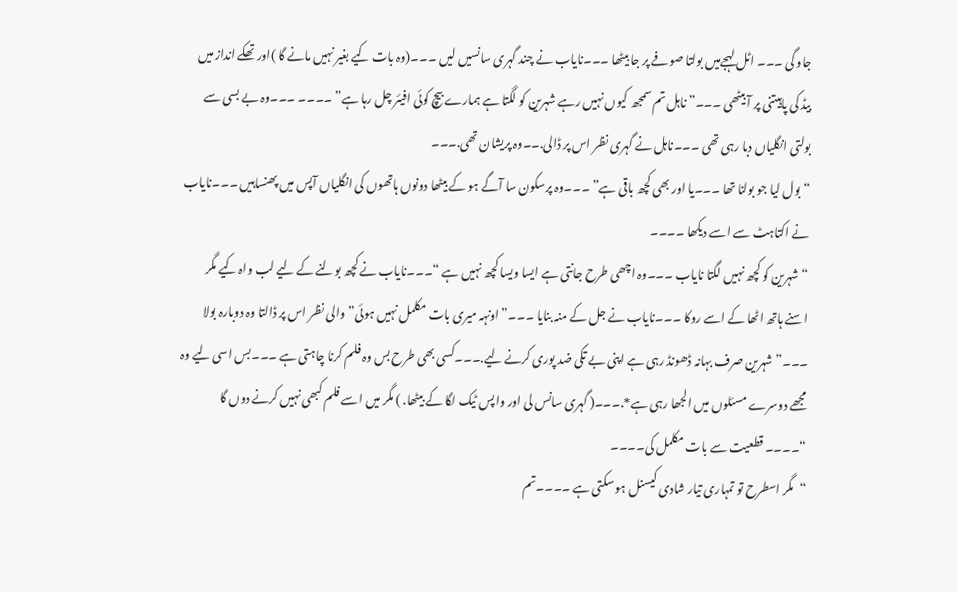جاو گی ۔۔۔ اٹل لہجےمیں بولتا صوفے پر جا بیٹھا ۔۔۔نایاب نے چند گہری سانسیں لیں ۔۔۔(وہ بات کیے بغیر نہیں مانے گا )اور تھکے انداز میں بیڈ کی پاہیتنی پر آ بیٹھی ۔۔۔”ناہل تم سمجھ کیوں نہیں رہے شہرین کو لگتا ہے ہمارے بیچ کوئی افیئر چل رہا ہے” ۔۔۔۔ ۔۔۔وہ بے بسی سے بولتی انگلیاں دبا رہی تھی ۔۔۔ناہل نے گہری نظر اس پر ڈالی.۔۔وہ پریشان تھی.۔۔۔
“بول لیا جو بولنا تھا ۔۔۔یا اور بھی کچھ باقی ہے” ۔۔۔وہ پرسکون سا آگے ہو کے بیٹھا دونوں ہاتھوں کی انگلیاں آپس میں پھنساہیں ۔۔۔نایاب نے اکتاہٹ سے اسے دیکھا ۔۔۔۔
“شہرین کو کچھ نہیں لگتا نایاب ۔۔۔وہ اچھی طرح جانتی ہے ایسا ویسا کچھ نہیں ہے “۔۔۔نایاب نے کچھ بولنے کے لیے لب واہ کیے مگر اسنے ہاتھ اٹھا کے اسے روکا ۔۔۔نایاب نے جل کے منہ بنایا ۔۔۔”اونہہ میری بات مکلمل نہیں ہوئی” والی نظر اس پر ڈالتا وہ دوبارہ بولا ۔۔۔”شہرین صرف بہانہ ڈھونڈ رہی ہے اپنی بے تکی ضد پوری کرنے لیے.۔۔۔کسی بھی طرح بس وہ فلم کرنا چاہتی ہے ۔۔۔بس اسی لیے وہ مجھے دوسرے مسئلوں میں الجھا رہی ہے*.۔۔۔( گہری سانس لی اور واپس ٹیک لگا کے بیٹھا. ) مگر میں اسے فلم کبھی نہیں کرنے دوں گا “۔۔۔۔ قطعیت سے بات مکلمل کی۔۔۔۔
“مگر اسطرح تو تمہاری تیار شادی کیسنل ہو سکتی ہے ۔۔۔۔تم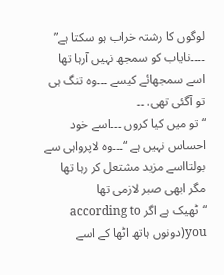لوگوں کا رشتہ خراب ہو سکتا ہے” ۔۔۔۔نایاب کو سمجھ نہیں آرہا تھا اسے سمجھائے کیسے ۔۔۔وہ تنگ ہی تو آگئی تھی. ۔۔
“تو میں کیا کروں ۔۔۔اسے خود احساس نہیں ہے “۔۔۔وہ لاپرواہی سے بولتااسے مزید مشتعل کر رہا تھا مگر ابھی صبر لازمی تھا
“ٹھیک ہے اگر according to you(دونوں ہاتھ اٹھا کے اسے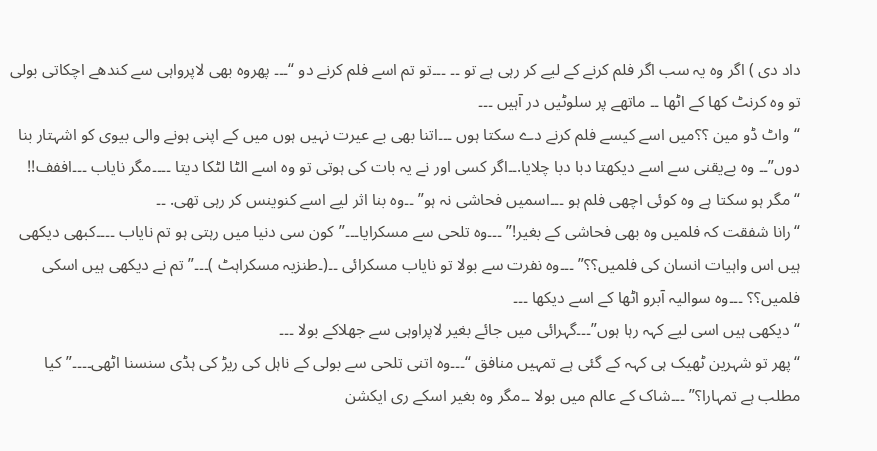داد دی ) اگر وہ یہ سب اگر فلم کرنے کے لیے کر رہی ہے تو ۔۔ ۔۔۔تو تم اسے فلم کرنے دو “۔۔۔ پھروہ بھی لاپرواہی سے کندھے اچکاتی بولی تو وہ کرنٹ کھا کے اٹھا ۔۔ ماتھے پر سلوٹیں در آہیں ۔۔۔
“واٹ ڈو مین ؟؟میں اسے کیسے فلم کرنے دے سکتا ہوں ۔۔۔اتنا بھی بے عیرت نہیں ہوں میں کے اپنی ہونے والی بیوی کو اشہتار بنا دوں”۔۔ وہ بےیقنی سے اسے دیکھتا دبا دبا چلایا.۔۔اگر کسی اور نے یہ بات کی ہوتی تو وہ اسے الٹا لٹکا دیتا ۔۔۔۔مگر نایاب ۔۔۔اففف!!
“مگر ہو سکتا ہے وہ کوئی اچھی فلم ہو ۔۔۔اسمیں فحاشی نہ ہو” ۔۔وہ بنا اثر لیے اسے کنوینس کر رہی تھی. ۔۔
“رانا شفقت کہ فلمیں وہ بھی فحاشی کے بغیر!” ۔۔۔وہ تلحی سے مسکرایا۔۔۔”کون سی دنیا میں رہتی ہو تم نایاب ۔۔۔۔کبھی دیکھی ہیں اس واہیات انسان کی فلمیں؟؟” ۔۔۔وہ نفرت سے بولا تو نایاب مسکرائی ۔۔(۔طنزیہ مسکراہٹ )۔۔۔”تم نے دیکھی ہیں اسکی فلمیں؟؟ ۔۔۔وہ سوالیہ آبرو اٹھا کے اسے دیکھا ۔۔۔
“دیکھی ہیں اسی لیے کہہ رہا ہوں”۔۔۔گہرائی میں جائے بغیر لاپراوہی سے جھلاکے بولا ۔۔۔
“پھر تو شہرین ٹھیک ہی کہہ کے گئی ہے تمہیں منافق “۔۔۔وہ اتنی تلحی سے بولی کے ناہل کی ریڑ کی ہڈی سنسنا اٹھی۔۔۔۔”کیا مطلب ہے تمہارا؟” ۔۔۔شاک کے عالم میں بولا ۔۔مگر وہ بغیر اسکے ری ایکشن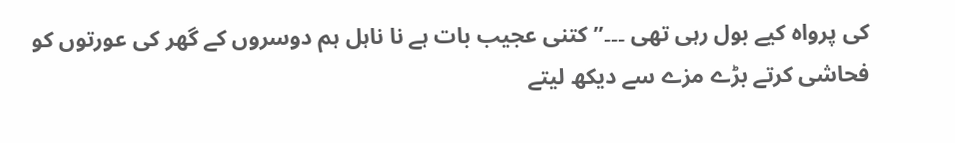کی پرواہ کیے بول رہی تھی ۔۔۔”کتنی عجیب بات ہے نا ناہل ہم دوسروں کے گھر کی عورتوں کو فحاشی کرتے بڑے مزے سے دیکھ لیتے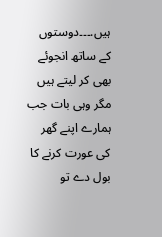ہیں.۔۔۔دوستوں کے ساتھ انجوئے بھی کر لیتے ہیں مگر وہی بات جب ہمارے اپنے گھر کی عورت کرنے کا بول دے تو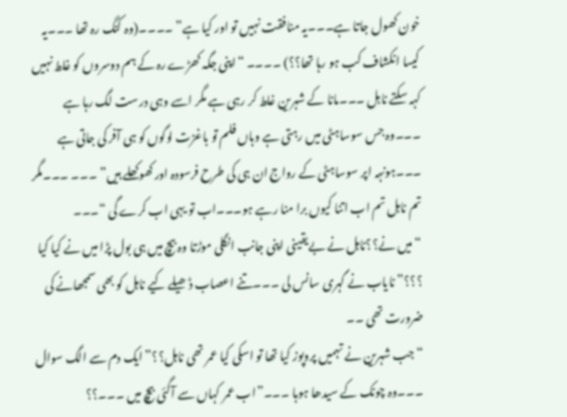خون کھول جاتا ہے۔۔۔یہ منافقت نہیں تو اور کیا ہے” ۔۔۔۔(وہ کنگ رہ تھا ۔۔۔یہ کیسا انکشاف کب ہو رہا تھا؟؟) ۔۔۔۔ “اپنی جگہ کھڑے رہ کے ہم دوسروں کو غلط نہیں کہہ سکتے ناہل ۔۔۔مانا کے شہرین غلط کر رہی ہے مگر اسے وہی درست لگ رہا ہے ۔۔۔وہ جس سوساہٹی میں رہتی ہے وہاں فلم تو باغزت لوگوں کو ہی آفر کی جاتی ہے ۔۔۔ہونہہ اپر سوساہٹی کے رواج ان ہی کی طرح فرسودہ اور کھوکھلے ہیں” ۔۔۔ ۔۔۔مگر تم ناہل تم اب اتنا کیوں برا منا رہے ہو۔۔۔اب تو یہی اب کرے گی “۔۔۔
“میں نے؟؟ناہل نے بےیقینی اپنی جانب انگلی موڑتا وہ بیچ میں ہی بول پڑا میں نے کیا کیا ؟؟؟” نایاب نے گہری سانس لی ۔۔۔تنے اعصاب ڈھیلے کیے ناہل کو بھی سمجھانے کی ضرورت تھی ۔۔
“جب شہرین نے تہمیں پروپوز کیا تھا تو اسکی کیا عمر تھی ناہل؟؟”ایک دم سے الگ سوال ۔۔۔وہ چونک کے سیدھا ہوہا ۔۔۔”اب عمر کہاں سے آگئی بیچ میں ۔۔۔؟؟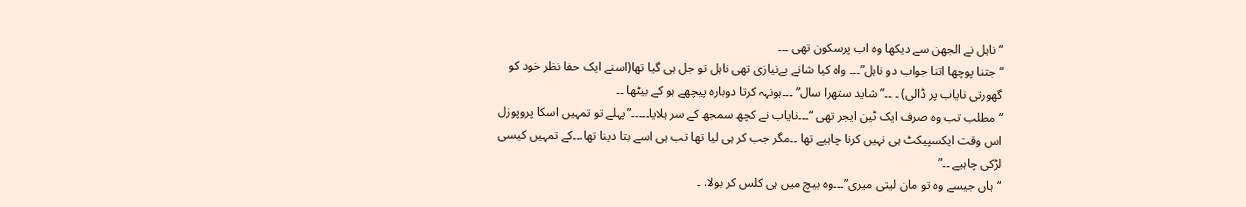“ناہل نے الجھن سے دیکھا وہ اب پرسکون تھی ۔۔۔
“جتنا پوچھا اتنا جواب دو ناہل”۔۔۔ واہ کیا شانے بےنیازی تھی ناہل تو جل ہی گیا تھا(اسنے ایک حفا نظر خود کو گھورتی نایاب پر ڈالی) ۔ ۔۔”شاید ستھرا سال” ۔۔۔ہونہہ کرتا دوبارہ پیچھے ہو کے بیٹھا ۔۔
“مطلب تب وہ صرف ایک ٹین ایجر تھی “۔۔۔نایاب نے کچھ سمجھ کے سر ہلایا۔۔۔۔۔”پہلے تو تمہیں اسکا پروپوزل اس وقت ایکسپیکٹ ہی نہیں کرنا چاہیے تھا ۔۔مگر جب کر ہی لیا تھا تب ہی اسے بتا دینا تھا.۔۔کے تمہیں کیسی لڑکی چاہیے ۔۔”
“ہاں جیسے وہ تو مان لیتی میری”۔۔۔وہ بیچ میں ہی کلس کر بولا. ۔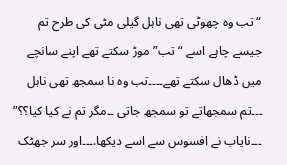“تب وہ چھوٹی تھی ناہل گیلی مٹی کی طرح تم جیسے چاہے اسے “تب” موڑ سکتے تھے اپنے سانچے میں ڈھال سکتے تھے۔۔۔۔تب وہ نا سمجھ تھی ناہل ۔۔۔تم سمجھاتے تو سمجھ جاتی ۔۔مگر تم نے کیا کیا؟؟” ۔۔۔نایاب نے افسوس سے اسے دیکھا.۔۔۔اور سر جھٹک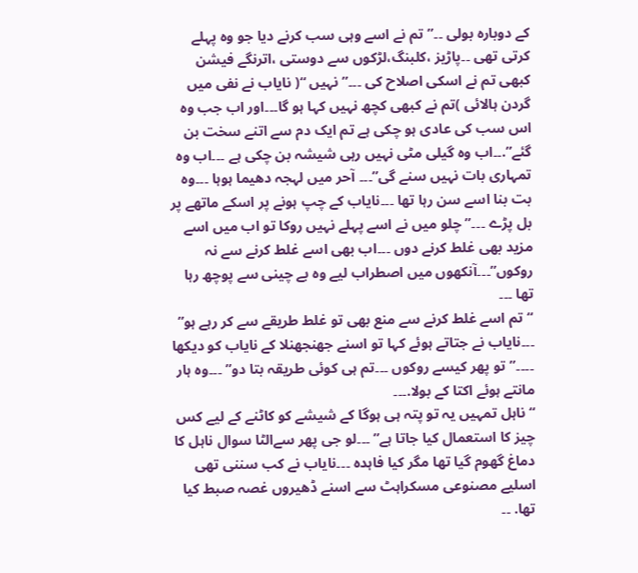کے دوبارہ بولی ۔۔”تم نے اسے وہی سب کرنے دیا جو وہ پہلے کرتی تھی ۔۔پاڑیز ،کلبنگ،لڑکوں سے دوستی ،اترنگے فیشن کبھی تم نے اسکی اصلاح کی ۔۔۔” نہیں “( نایاب نے نفی میں گردن ہالائی )تم نے کبھی کچھ نہیں کہا ہو گا۔۔۔اور اب جب وہ اس سب کی عادی ہو چکی ہے تم ایک دم سے اتنے سخت بن گئے”.۔۔اب وہ گیلی مٹی نہیں رہی شیشہ بن چکی ہے ۔۔۔اب وہ تمہاری بات نہیں سنے گی”۔۔۔ آحر میں لہجہ دھیما ہوہا ۔۔۔وہ بت بنا اسے سن رہا تھا ۔۔۔نایاب کے چپ ہونے پر اسکے ماتھے پر بل پڑے ۔۔۔”چلو میں نے اسے پہلے نہیں روکا تو اب میں اسے مزید بھی غلط کرنے دوں ۔۔۔اب بھی اسے غلط کرنے سے نہ روکوں”۔۔۔آنکھوں میں اصطراب لیے وہ بے چینی سے پوچھ رہا تھا ۔۔۔
“تم اسے غلط کرنے سے منع بھی تو غلط طریقے سے کر رہے ہو” ۔۔۔نایاب نے جتاتے ہوئے کہا تو اسنے جھنجھنلا کے نایاب کو دیکھا ۔۔۔۔”تو پھر کیسے روکوں ۔۔۔تم ہی کوئی طریقہ بتا دو” ۔۔۔وہ ہار مانتے ہوئے اکتا کے بولا.۔۔۔
“ناہل تمہیں یہ تو پتہ ہی ہوگا کے شیشے کو کاٹنے کے لیے کس چیز کا استعمال کیا جاتا ہے” ۔۔۔لو جی پھر سےالٹا سوال ناہل کا دماغ گھوم گیا تھا مگر کیا فاہدہ ۔۔۔نایاب نے کب سننی تھی اسلیے مصنوعی مسکراہٹ سے اسنے ڈھیروں غصہ صبط کیا تھا. ۔۔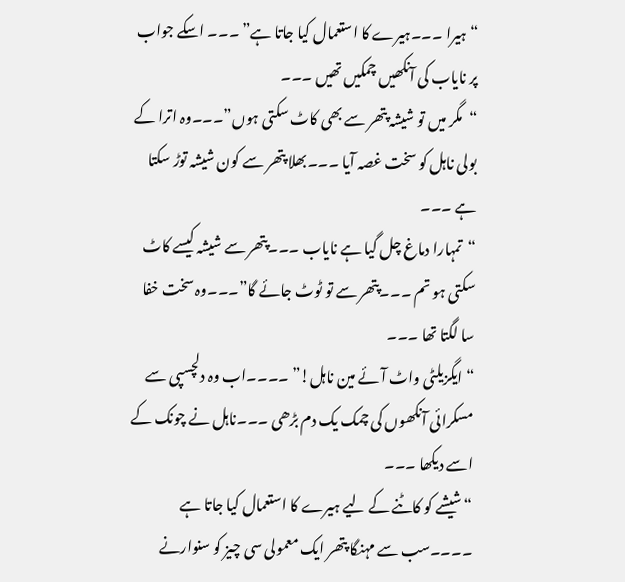“ہیرا ۔۔۔ہیرے کا استعمال کیا جاتا ہے” ۔۔۔ اسکے جواب پر نایاب کی آنکھیں چمکیں تھیں ۔۔۔
“مگر میں تو شیشہ پتھر سے بھی کاٹ سکتی ہوں”۔۔۔وہ اترا کے بولی ناہل کو سخت غصہ آیا ۔۔۔بھلا پتھر سے کون شیشہ توڑ سکتا ہے ۔۔۔
“تمہارا دماغ چل گیا ہے نایاب ۔۔۔پتھر سے شیشہ کیسے کاٹ سکتی ہو تم ۔۔۔پتھر سے تو ٹوٹ جائے گا”۔۔۔وہ سخت خفا سا لگتا تھا ۔۔۔
“ایگزیلٹی واٹ آئے مین ناہل!” ۔۔۔۔اب وہ دلچسپی سے مسکرائی آنکھوں کی چمک یک دم بڑھی ۔۔۔ناہل نے چونک کے اسے دیکھا ۔۔۔
“شیشے کو کاٹنے کے لیے ہیرے کا استعمال کیا جاتا ہے ۔۔۔۔سب سے مہنگا پتھر ایک معمولی سی چیز کو سنوارنے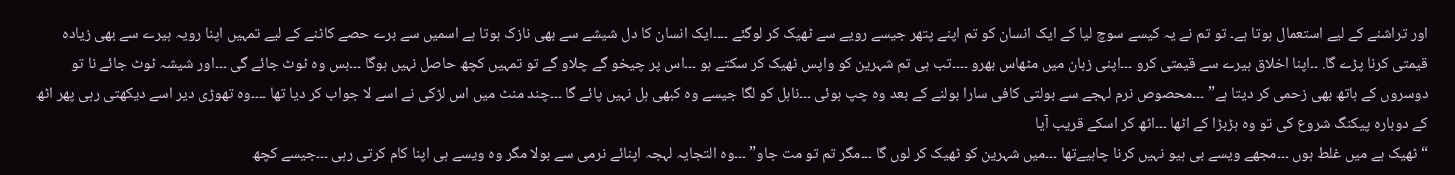اور تراشنے کے لیے استعمال ہوتا ہے۔ تو تم نے یہ کیسے سوچ لیا کے ایک انسان کو تم اپنے پتھر جیسے رویے سے ٹھیک کر لوگئے ۔۔۔۔ایک انسان کا دل شیشے سے بھی نازک ہوتا ہے اسمیں سے برے حصے کاٹنے کے لیے تمہیں اپنا رویہ ہیرے سے بھی زیادہ قیمتی کرنا پڑے گا. ۔۔اپنا اخلاق ہیرے سے قیمتی کرو ۔۔۔اپنی زبان میں مٹھاس بھرو ۔۔۔۔تب ہی تم شہرین کو واپس ٹھیک کر سکتے ہو ۔۔۔اس پر چیخو گے چلاو گے تو تمہیں کچھ حاصل نہیں ہوگا ۔۔۔بس وہ ٹوٹ جائے گی ۔۔۔اور شیشہ ٹوٹ جائے نا تو دوسروں کے ہاتھ بھی زحمی کر دیتا ہے” ۔۔۔محصوص نرم لہجے سے بولتی کافی سارا بولنے کے بعد وہ چپ ہوئی ۔۔۔ناہل کو لگا جیسے وہ کبھی ہل نہیں پائے گا ۔۔۔چند منٹ میں اس لڑکی نے اسے لا جواب کر دیا تھا ۔۔۔۔وہ تھوڑی دیر اسے دیکھتی رہی پھر اٹھ کے دوبارہ پیکنگ شروع کی تو وہ ہڑبڑا کے اٹھا ۔۔۔اٹھ کر اسکے قریب آیا
“ٹھیک ہے میں غلط ہوں ۔۔۔مجھے ویسے بی ہیو نہیں کرنا چاہیےتھا ۔۔۔میں شہرین کو ٹھیک کر لوں گا ۔۔۔مگر تم تو مت جاو” ۔۔۔وہ التجایہ لہجہ اپنائے نرمی سے بولا مگر وہ ویسے ہی اپنا کام کرتی رہی ۔۔۔جیسے کچھ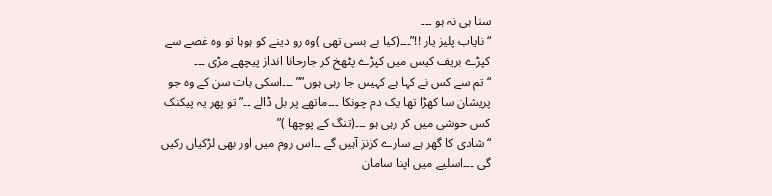سنا ہی نہ ہو ۔۔۔
“نایاب پلیز یار !!”۔۔۔(کیا بے بسی تھی )وہ رو دینے کو ہوہا تو وہ غصے سے کپڑے بریف کیس میں کپڑے پٹھخ کر جارحانا انداز پیچھے مڑی ۔۔۔
“تم سے کس نے کہا ہے کہیںں جا رہی ہوں”” ۔۔۔اسکی بات سن کے وہ جو پریشان سا کھڑا تھا یک دم چونکا ۔۔۔ماتھے پر بل ڈالے ۔۔”تو پھر یہ پیکنک کس حوشی میں کر رہی ہو ۔۔۔(تنگ کے پوچھا )”
“شادی کا گھر ہے سارے کزنز آہیں گے ۔۔اس روم میں اور بھی لڑکیاں رکیں گی ۔۔۔اسلیے میں اپنا سامان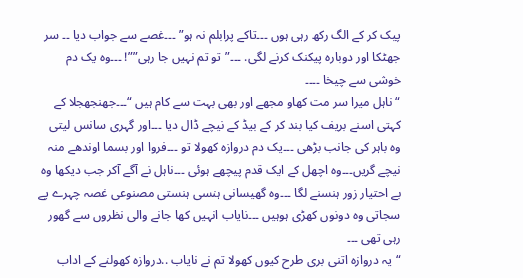پیک کر کے الگ رکھ رہی ہوں ۔۔۔تاکے پرابلم نہ ہو” ۔۔۔غصے سے جواب دیا ۔۔ سر جھٹکا اور دوبارہ پیکنک کرنے لگی. ۔۔۔”تو تم نہیں جا رہی””! ۔۔۔وہ یک دم خوشی سے چیخا ۔۔۔۔
“ناہل میرا سر مت کھاو مجھے اور بھی بہت سے کام ہیں “۔۔۔جھنجھجلا کے کہتی اسنے بریف کیا بند کر کے بیڈ کے نیچے ڈال دیا ۔۔۔اور گہری سانس لیتی وہ باہر کی جانب بڑھی ۔۔۔یک دم دروازہ کھولا تو ۔۔۔فروا اور بسما اوندھے منہ نیچے گریں۔۔۔وہ اچھل کے ایک قدم پیچھے ہوئی ۔۔۔ناہل نے آگے آکر جب دیکھا وہ بے احتیار زور ہنسنے لگا ۔۔۔وہ گھیسانی ہنسی ہنستی مصنوعی غصہ چہرے پے سجاتی وہ دونوں کھڑی ہوہیں ۔۔۔نایاب انہیں کھا جانے والی نظروں سے گھور رہی تھی ۔۔۔
“یہ دروازہ اتنی بری طرح کیوں کھولا تم نے نایاب ..دروازہ کھولنے کے اداب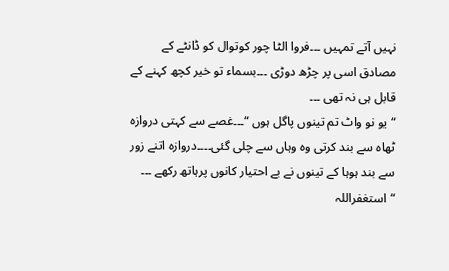نہیں آتے تمہیں ۔۔۔فروا الٹا چور کوتوال کو ڈانٹے کے مصادق اسی پر چڑھ دوڑی ۔۔۔بسماء تو خیر کچھ کہنے کے قابل ہی نہ تھی ۔۔۔
“یو نو واٹ تم تینوں پاگل ہوں “۔۔۔غصے سے کہتی دروازہ ٹھاہ سے بند کرتی وہ وہاں سے چلی گئی۔۔۔۔دروازہ اتنے زور سے بند ہوہا کے تینوں نے بے احتیار کانوں پرہاتھ رکھے ۔۔۔
“استغفراللہ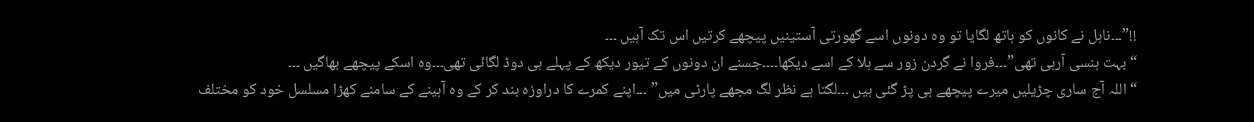!!”۔۔۔ناہل نے کانوں کو ہاتھ لگایا تو وہ دونوں اسے گھورتی آستینیں پیچھے کرتیں اس تک آہیں ۔۔۔
“بہت ہنسی آرہی تھی”۔۔۔فروا نے گردن زور سے ہلا کے اسے دیکھا۔۔۔۔جسنے ان دونوں کے تیور دیکھ کے پہلے ہی دوڈ لگائی تھی۔۔۔وہ اسکے پیچھے بھاگیں ۔۔۔
“اللہ آج ساری چڑیلیں میرے پیچھے ہی پڑ گئی ہیں ۔۔۔لگتا ہے نظر لگ مجھے پارٹی میں” ۔۔۔اپنے کمرے کا دراوزہ بند کر کے وہ آہینے کے سامنے کھڑا مسلسل خود کو مختلف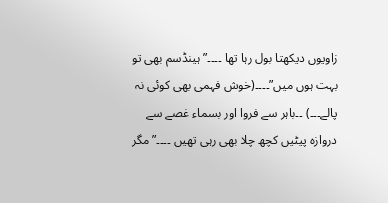زاویوں دیکھتا بول رہا تھا ۔۔۔۔”ہینڈسم بھی تو بہت ہوں میں”۔۔۔۔(خوش فہمی بھی کوئی نہ پالے۔۔۔) ۔۔باہر سے فروا اور بسماء غصے سے دروازہ پیٹیں کچھ چلا بھی رہی تھیں ۔۔۔۔”مگر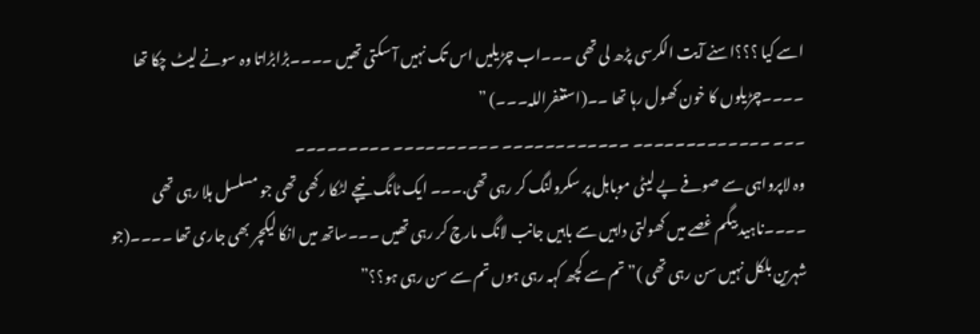اسے کیا ؟؟؟اسنے آیت الکرسی پڑھ لی تھی ۔۔۔اب چڑیلیں اس تک نہیں آ سکتی تھیں ۔۔۔۔بڑابڑاتا وہ سونے لیٹ چکا تھا ۔۔۔۔چڑیلوں کا خون کھول رہا تھا ۔۔(استغفراللہ۔۔۔) ”
۔۔۔ ۔۔۔۔۔۔۔۔۔۔۔۔۔ ۔۔۔۔۔۔۔۔۔۔۔۔ ۔۔۔۔۔۔۔۔۔۔ ۔۔۔۔۔۔۔۔۔
وہ لاپرواہی سے صوفے پے لیٹی موباہل پر سکرولنگ کر رہی تھی.۔۔۔ ایک ٹانگ نیچے لٹکا رکھی تھی جو مسلسل ہلا رہی تھی ۔۔۔۔ناہید بیگم غصے میں کھولتی داہیں سے باہیں جانب لانگ مارچ کر رہی تھیں ۔۔۔ساتھ میں انکا لیکچر بھی جاری تھا ۔۔۔۔(جو شہرین بلکل نہیں سن رہی تھی )” تم سے کچھ کہہ رہی ہوں تم سے سن رہی ہو؟؟”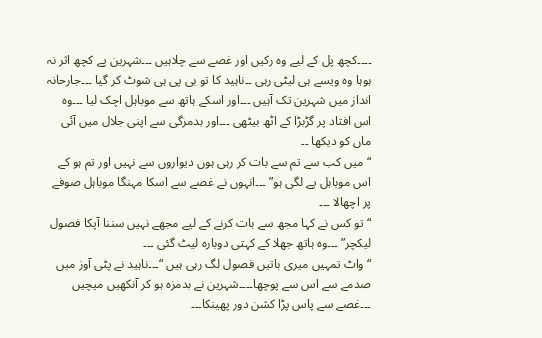۔۔۔۔کچھ پل کے لیے وہ رکیں اور غصے سے چلاہیں ۔۔۔شہرین پے کچھ اثر نہ ہوہا وہ ویسے ہی لیٹی رہی ۔۔ناہید کا تو بی پی ہی شوٹ کر گیا ۔۔۔جارحانہ انداز میں شہرین تک آہیں ۔۔۔اور اسکے ہاتھ سے موباہل اچک لیا ۔۔۔وہ اس افتاد پر گڑبڑا کے اٹھ بیٹھی ۔۔۔اور بدمزگی سے اپنی جلال میں آئی ماں کو دیکھا ۔۔
“میں کب سے تم سے بات کر رہی ہوں دیواروں سے نہیں اور تم ہو کے اس موباہل پے لگی ہو” ۔۔۔انہوں نے غصے سے اسکا مہنگا موباہل صوفے پر اچھالا ۔۔۔
“تو کس نے کہا مجھ سے بات کرنے کے لیے مجھے نہیں سننا آپکا فصول لیکچر” ۔۔۔وہ ہاتھ جھلا کے کہتی دوبارہ لیٹ گئی ۔۔۔
“واٹ تمہیں میری باتیں فصول لگ رہی ہیں “۔۔۔ناہید نے پٹی آوز میں صدمے سے اس سے پوچھا۔۔۔۔شہرین نے بدمزہ ہو کر آنکھیں میچیں ۔۔۔غصے سے پاس پڑا کشن دور پھینکا۔۔۔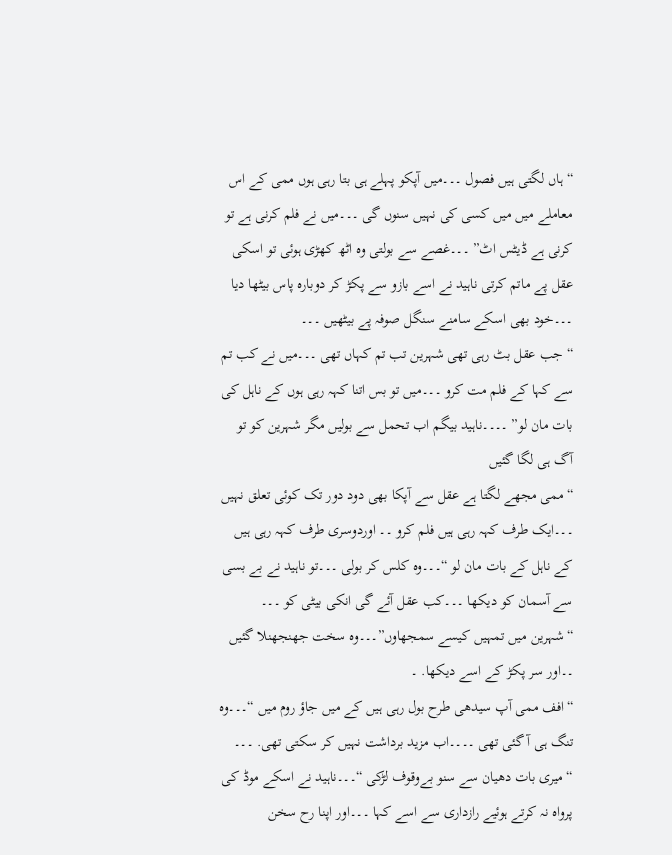“ہاں لگتی ہیں فصول ۔۔۔میں آپکو پہلے ہی بتا رہی ہوں ممی کے اس معاملے میں میں کسی کی نہیں سنوں گی ۔۔۔میں نے فلم کرنی ہے تو کرنی ہے ڈیٹس اٹ” ۔۔۔غصے سے بولتی وہ اٹھ کھڑی ہوئی تو اسکی عقل پے ماتم کرتی ناہید نے اسے بازو سے پکڑ کر دوبارہ پاس بیٹھا دیا ۔۔۔خود بھی اسکے سامنے سنگل صوفہ پے بیٹھیں ۔۔۔
“جب عقل بٹ رہی تھی شہرین تب تم کہاں تھی ۔۔۔میں نے کب تم سے کہا کے فلم مت کرو ۔۔۔میں تو بس اتنا کہہ رہی ہوں کے ناہل کی بات مان لو” ۔۔۔۔ناہید بیگم اب تحمل سے بولیں مگر شہرین کو تو آگ ہی لگا گئیں
“ممی مجھے لگتا ہے عقل سے آپکا بھی دود دور تک کوئی تعلق نہیں ۔۔۔ایک طرف کہہ رہی ہیں فلم کرو ۔۔ اوردوسری طرف کہہ رہی ہیں کے ناہل کے بات مان لو “۔۔۔وہ کلس کر بولی ۔۔۔تو ناہید نے بے بسی سے آسمان کو دیکھا ۔۔۔کب عقل آئے گی انکی بیٹی کو ۔۔۔
“شہرین میں تمہیں کیسے سمجھاوں”۔۔۔وہ سخت جھنجھنلا گئیں ۔۔اور سر پکڑ کے اسے دیکھا. ۔
“افف ممی آپ سیدھی طرح بول رہی ہیں کے میں جاؤ روم میں “۔۔۔وہ تنگ ہی آ گئی تھی ۔۔۔۔اب مزید برداشت نہیں کر سکتی تھی. ۔۔۔
“میری بات دھیان سے سنو بےوقوف لڑکی “۔۔۔ناہید نے اسکے موڈ کی پرواہ نہ کرتے ہوئیے رازداری سے اسے کہا ۔۔۔اور اپنا رح سخن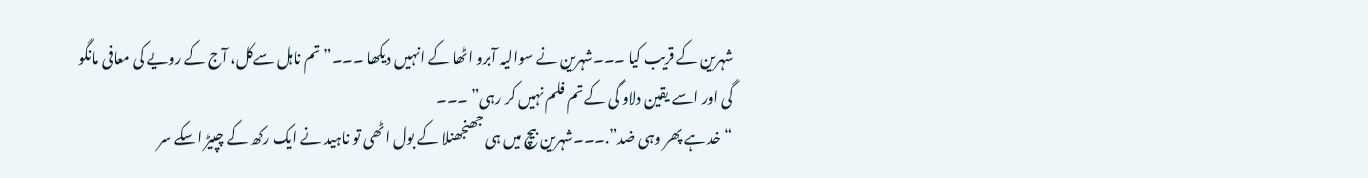شہرین کے قریب کیا ۔۔۔شہرین نے سوالیہ آبرو اٹھا کے انہیں دیکھا ۔۔۔”تم ناہل سےکل، آج کے رویے کی معافی مانگو گی اور اسے یقین دلاو گی کے تم فلم نہیں کر رہی” ۔۔۔
“خد ہے پھر وہی ضد”.۔۔۔شہرین بیچ میں ہی جھنجھنلا کے بول اٹھی تو ناہید نے ایک رکھ کے چپیڑ اسکے سر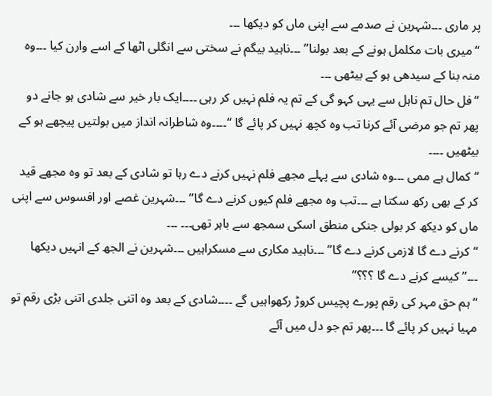پر ماری ۔۔۔شہرین نے صدمے سے اپنی ماں کو دیکھا ۔۔۔
“میری بات مکلمل ہونے کے بعد بولنا” ۔۔۔ناہید بیگم نے سختی سے انگلی اٹھا کے اسے وارن کیا ۔۔۔وہ منہ بنا کے سیدھی ہو کے بیٹھی ۔۔۔
“فل حال تم ناہل سے یہی کہو گی کے تم یہ فلم نہیں کر رہی ۔۔۔۔ایک بار خیر سے شادی ہو جانے دو پھر تم جو مرضی آئے کرنا تب وہ کچھ نہیں کر پائے گا “۔۔۔۔وہ شاطرانہ انداز میں بولتیں پیچھے ہو کے بیٹھیں ۔۔۔۔
“کمال ہے ممی ۔۔۔وہ شادی سے پہلے مجھے فلم نہیں کرنے دے رہا تو شادی کے بعد تو وہ مجھے قید کر کے بھی رکھ سکتا ہے ۔۔۔تب وہ مجھے فلم کیوں کرنے دے گا” ۔۔۔شہرین غصے اور افسوس سے اپنی ماں کو دیکھ کر بولی جنکی منطق اسکی سمجھ سے باہر تھی۔۔۔ ۔۔۔
“کرنے دے گا لازمی کرنے دے گا” ۔۔۔ناہید مکاری سے مسکراہیں ۔۔۔شہرین نے الجھ کے انہیں دیکھا ۔۔۔”کیسے کرنے دے گا ؟؟؟”
“ہم حق مہر کی رقم پورے پچیس کروڑ رکھواہیں گے ۔۔۔۔شادی کے بعد وہ اتنی جلدی اتنی بڑی رقم تو مہیا نہیں کر پائے گا ۔۔۔پھر تم جو دل میں آئے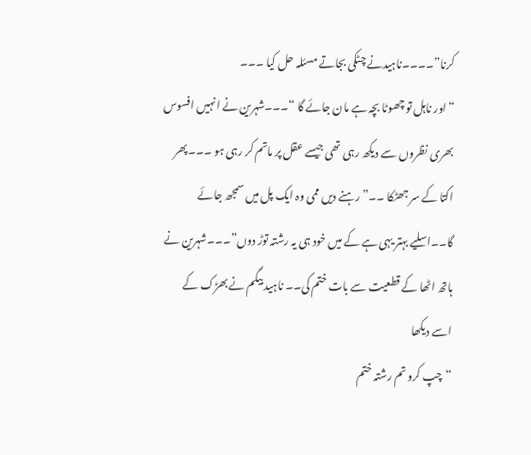کرنا”۔۔۔۔ناہیدنے چٹکی بجاتے مسئلہ حل کیا ۔۔۔
“اور ناہل تو چھوٹا بچہ ہے مان جائے گا “۔۔۔شہرین نے انہیں افسوس بھری نظروں سے دیکھ رہی تھی جیسے عقل پر ماتم کر رہی ہو ۔۔۔پھر اکتا کے سر جھٹکا ۔۔”رہنے دیں ممی وہ ایک پل میں سمجھ جائے گا۔۔اسلیے بہتر یہی ہے کے میں خود ہی یہ رشتہ توڑ دوں”۔۔۔شہرین نے ہاتھ اٹھا کے قطعیت سے بات ختم کی۔۔ ناہید بیگم نے بھڑک کے اسے دیکھا
“چپ کرو تم رشتہ ختم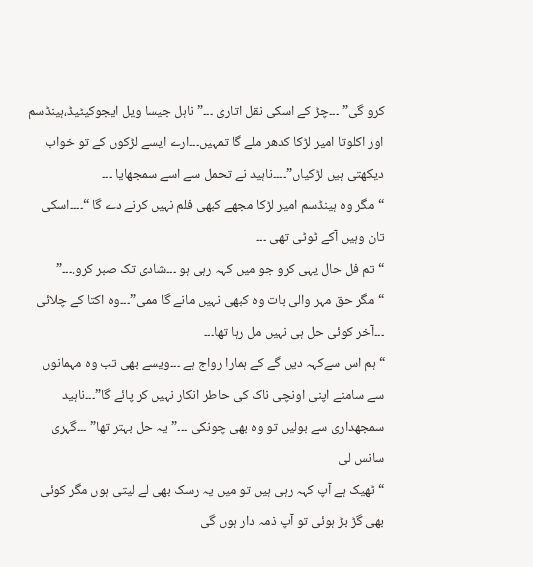کرو گی” ۔۔۔چڑ کے اسکی نقل اتاری ۔۔۔”ناہل جیسا ویل ایجوکیٹیڈ،ہینڈسم اور اکلوتا امیر لڑکا کدھر ملے گا تمہیں۔۔۔ارے ایسے لڑکوں کے تو خواب دیکھتی ہیں لڑکیاں”۔۔۔۔ناہید نے تحمل سے اسے سمجھایا ۔۔۔
“مگر وہ ہینڈسم امیر لڑکا مجھے کبھی فلم نہیں کرنے دے گا “۔۔۔۔اسکی تان وہیں آکے ٹوٹی تھی ۔۔۔
“تم فل حال یہی کرو جو میں کہہ رہی ہو ۔۔۔شادی تک صبر کرو.۔۔۔”
“مگر حق مہر والی بات وہ کبھی نہیں مانے گا ممی”۔۔۔وہ اکتا کے چلائی ۔۔۔آخر کوئی حل ہی نہیں مل رہا تھا۔۔۔
“ہم اس سےکہہ دیں گے کے ہمارا رواج ہے ۔۔۔ویسے بھی تب وہ مہمانوں سے سامنے اپنی اونچی ناک کی حاطر انکار نہیں کر پائے گا”۔۔۔ناہید سمجھداری سے بولیں تو وہ بھی چونکی ۔۔۔”یہ حل بہتر تھا” ۔۔۔گہری سانس لی
“ٹھیک ہے آپ کہہ رہی ہیں تو میں یہ رسک بھی لے لیتی ہوں مگر کوئی بھی گڑ بڑ ہوئی تو آپ ذمہ دار ہوں گی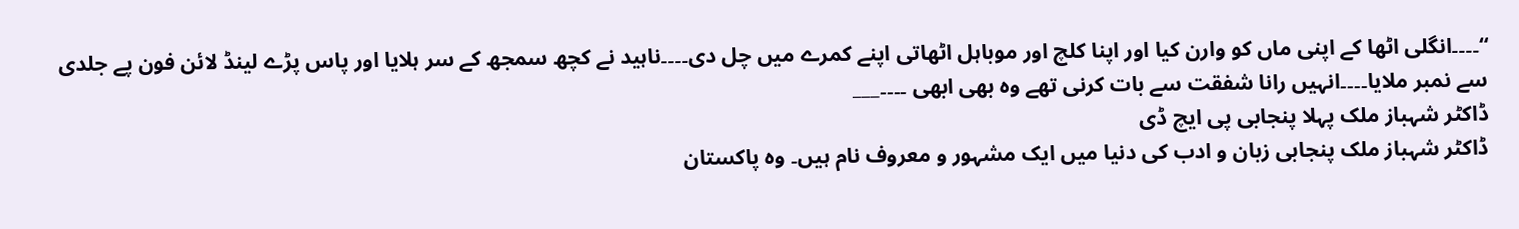“۔۔۔۔انگلی اٹھا کے اپنی ماں کو وارن کیا اور اپنا کلچ اور موباہل اٹھاتی اپنے کمرے میں چل دی۔۔۔۔ناہید نے کچھ سمجھ کے سر ہلایا اور پاس پڑے لینڈ لائن فون پے جلدی سے نمبر ملایا۔۔۔۔انہیں رانا شفقت سے بات کرنی تھے وہ بھی ابھی ۔۔۔۔___
ڈاکٹر شہباز ملک پہلا پنجابی پی ایچ ڈی
ڈاکٹر شہباز ملک پنجابی زبان و ادب کی دنیا میں ایک مشہور و معروف نام ہیں۔ وہ پاکستان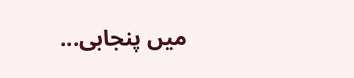میں پنجابی...